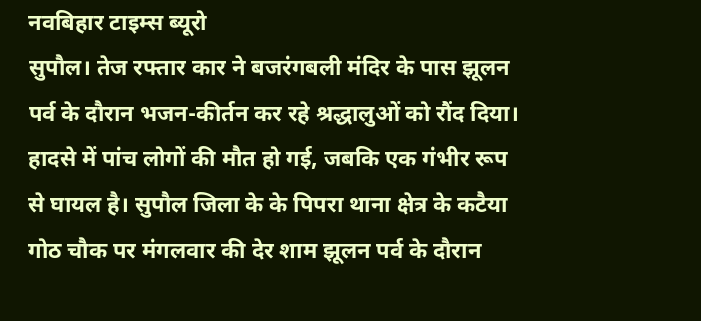नवबिहार टाइम्स ब्यूरो
सुपौल। तेज रफ्तार कार ने बजरंगबली मंदिर के पास झूलन पर्व के दौरान भजन-कीर्तन कर रहे श्रद्धालुओं को रौंद दिया। हादसे में पांच लोगों की मौत हो गई, जबकि एक गंभीर रूप से घायल है। सुपौल जिला के के पिपरा थाना क्षेत्र के कटैया गोठ चौक पर मंगलवार की देर शाम झूलन पर्व के दौरान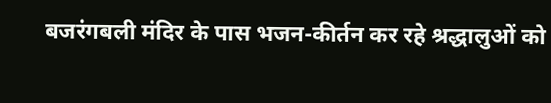बजरंगबली मंदिर के पास भजन-कीर्तन कर रहे श्रद्धालुओं को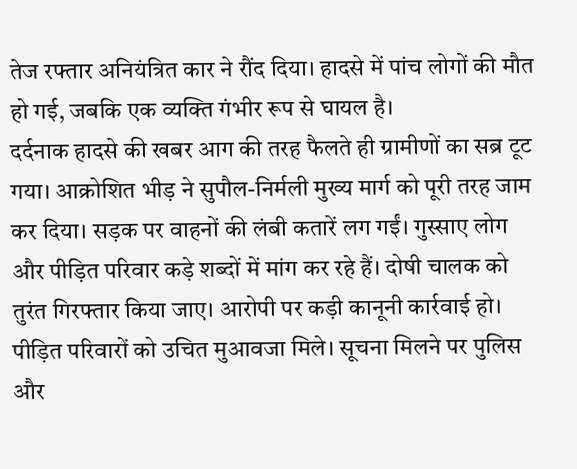तेज रफ्तार अनियंत्रित कार ने रौंद दिया। हादसे में पांच लोगों की मौत हो गई, जबकि एक व्यक्ति गंभीर रूप से घायल है।
दर्दनाक हादसे की खबर आग की तरह फैलते ही ग्रामीणों का सब्र टूट गया। आक्रोशित भीड़ ने सुपौल-निर्मली मुख्य मार्ग को पूरी तरह जाम कर दिया। सड़क पर वाहनों की लंबी कतारें लग गईं। गुस्साए लोग और पीड़ित परिवार कड़े शब्दों में मांग कर रहे हैं। दोषी चालक को तुरंत गिरफ्तार किया जाए। आरोपी पर कड़ी कानूनी कार्रवाई हो। पीड़ित परिवारों को उचित मुआवजा मिले। सूचना मिलने पर पुलिस और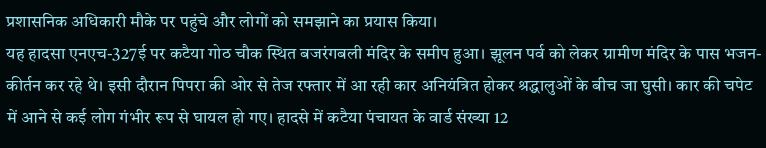प्रशासनिक अधिकारी मौके पर पहुंचे और लोगों को समझाने का प्रयास किया।
यह हादसा एनएच-327ई पर कटैया गोठ चौक स्थित बजरंगबली मंदिर के समीप हुआ। झूलन पर्व को लेकर ग्रामीण मंदिर के पास भजन-कीर्तन कर रहे थे। इसी दौरान पिपरा की ओर से तेज रफ्तार में आ रही कार अनियंत्रित होकर श्रद्धालुओं के बीच जा घुसी। कार की चपेट में आने से कई लोग गंभीर रूप से घायल हो गए। हादसे में कटैया पंचायत के वार्ड संख्या 12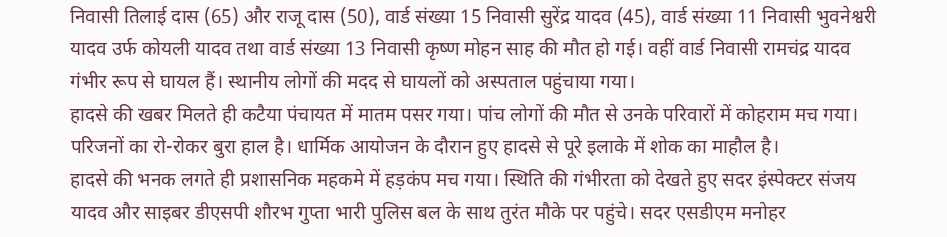निवासी तिलाई दास (65) और राजू दास (50), वार्ड संख्या 15 निवासी सुरेंद्र यादव (45), वार्ड संख्या 11 निवासी भुवनेश्वरी यादव उर्फ कोयली यादव तथा वार्ड संख्या 13 निवासी कृष्ण मोहन साह की मौत हो गई। वहीं वार्ड निवासी रामचंद्र यादव गंभीर रूप से घायल हैं। स्थानीय लोगों की मदद से घायलों को अस्पताल पहुंचाया गया।
हादसे की खबर मिलते ही कटैया पंचायत में मातम पसर गया। पांच लोगों की मौत से उनके परिवारों में कोहराम मच गया। परिजनों का रो-रोकर बुरा हाल है। धार्मिक आयोजन के दौरान हुए हादसे से पूरे इलाके में शोक का माहौल है।
हादसे की भनक लगते ही प्रशासनिक महकमे में हड़कंप मच गया। स्थिति की गंभीरता को देखते हुए सदर इंस्पेक्टर संजय यादव और साइबर डीएसपी शौरभ गुप्ता भारी पुलिस बल के साथ तुरंत मौके पर पहुंचे। सदर एसडीएम मनोहर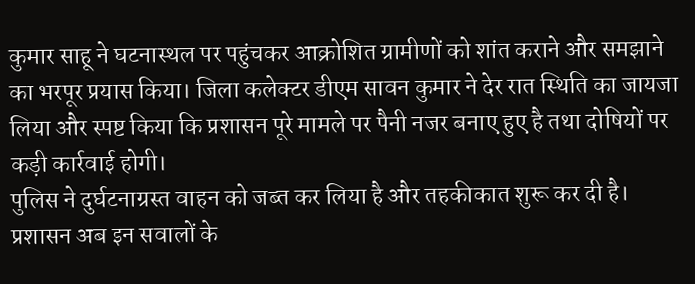कुमार साहू ने घटनास्थल पर पहुंचकर आक्रोशित ग्रामीणों को शांत कराने और समझाने का भरपूर प्रयास किया। जिला कलेक्टर डीएम सावन कुमार ने देर रात स्थिति का जायजा लिया और स्पष्ट किया कि प्रशासन पूरे मामले पर पैनी नजर बनाए हुए है तथा दोषियों पर कड़ी कार्रवाई होगी।
पुलिस ने दुर्घटनाग्रस्त वाहन को जब्त कर लिया है और तहकीकात शुरू कर दी है। प्रशासन अब इन सवालों के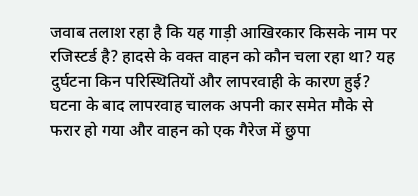जवाब तलाश रहा है कि यह गाड़ी आखिरकार किसके नाम पर रजिस्टर्ड है? हादसे के वक्त वाहन को कौन चला रहा था? यह दुर्घटना किन परिस्थितियों और लापरवाही के कारण हुई?
घटना के बाद लापरवाह चालक अपनी कार समेत मौके से फरार हो गया और वाहन को एक गैरेज में छुपा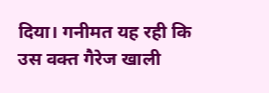दिया। गनीमत यह रही कि उस वक्त गैरेज खाली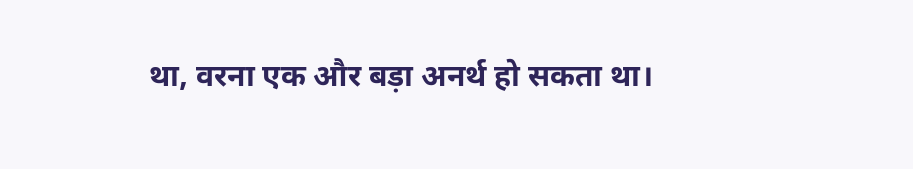था, वरना एक और बड़ा अनर्थ हो सकता था।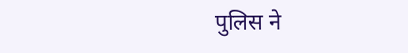पुलिस ने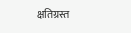क्षतिग्रस्त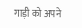गाड़ी को अपने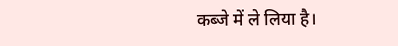कब्जे में ले लिया है।